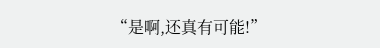“是啊,还真有可能!”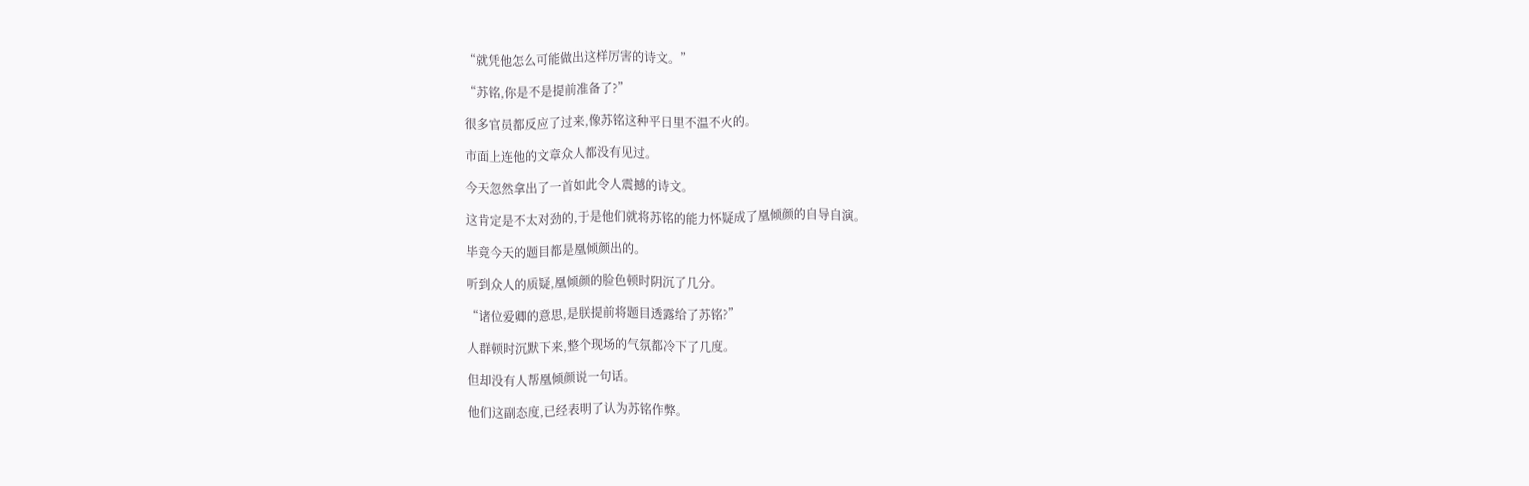“就凭他怎么可能做出这样厉害的诗文。”

“苏铭,你是不是提前准备了?”

很多官员都反应了过来,像苏铭这种平日里不温不火的。

市面上连他的文章众人都没有见过。

今天忽然拿出了一首如此令人震撼的诗文。

这肯定是不太对劲的,于是他们就将苏铭的能力怀疑成了凰倾颜的自导自演。

毕竟今天的题目都是凰倾颜出的。

听到众人的质疑,凰倾颜的脸色顿时阴沉了几分。

“诸位爱卿的意思,是朕提前将题目透露给了苏铭?”

人群顿时沉默下来,整个现场的气氛都冷下了几度。

但却没有人帮凰倾颜说一句话。

他们这副态度,已经表明了认为苏铭作弊。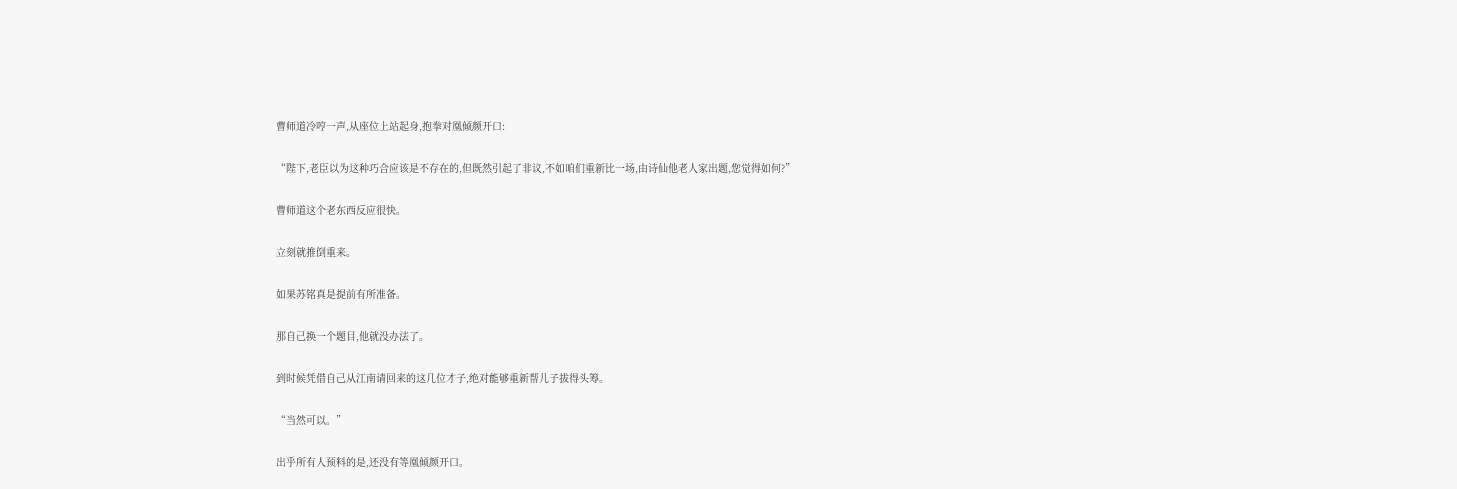曹师道冷哼一声,从座位上站起身,抱拳对凰倾颜开口:

“陛下,老臣以为这种巧合应该是不存在的,但既然引起了非议,不如咱们重新比一场,由诗仙他老人家出题,您觉得如何?”

曹师道这个老东西反应很快。

立刻就推倒重来。

如果苏铭真是提前有所准备。

那自己换一个题目,他就没办法了。

到时候凭借自己从江南请回来的这几位才子,绝对能够重新帮儿子拔得头筹。

“当然可以。”

出乎所有人预料的是,还没有等凰倾颜开口。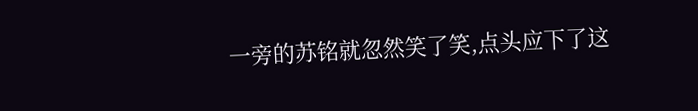一旁的苏铭就忽然笑了笑,点头应下了这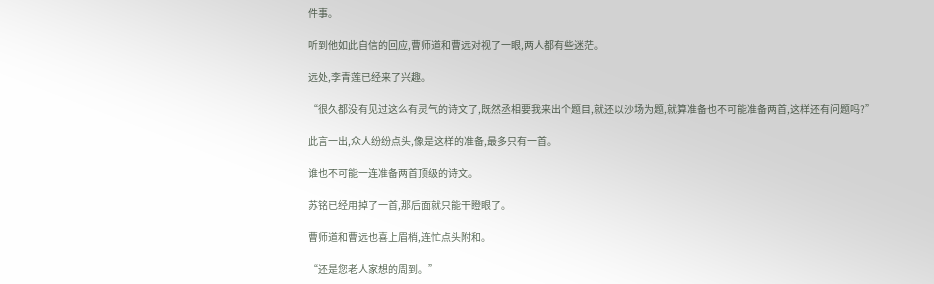件事。

听到他如此自信的回应,曹师道和曹远对视了一眼,两人都有些迷茫。

远处,李青莲已经来了兴趣。

“很久都没有见过这么有灵气的诗文了,既然丞相要我来出个题目,就还以沙场为题,就算准备也不可能准备两首,这样还有问题吗?”

此言一出,众人纷纷点头,像是这样的准备,最多只有一首。

谁也不可能一连准备两首顶级的诗文。

苏铭已经用掉了一首,那后面就只能干瞪眼了。

曹师道和曹远也喜上眉梢,连忙点头附和。

“还是您老人家想的周到。”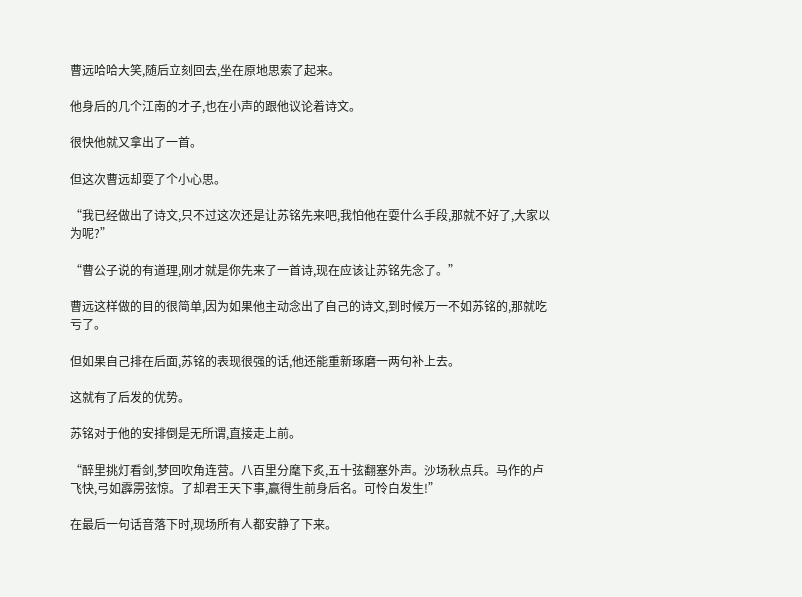曹远哈哈大笑,随后立刻回去,坐在原地思索了起来。

他身后的几个江南的才子,也在小声的跟他议论着诗文。

很快他就又拿出了一首。

但这次曹远却耍了个小心思。

“我已经做出了诗文,只不过这次还是让苏铭先来吧,我怕他在耍什么手段,那就不好了,大家以为呢?”

“曹公子说的有道理,刚才就是你先来了一首诗,现在应该让苏铭先念了。”

曹远这样做的目的很简单,因为如果他主动念出了自己的诗文,到时候万一不如苏铭的,那就吃亏了。

但如果自己排在后面,苏铭的表现很强的话,他还能重新琢磨一两句补上去。

这就有了后发的优势。

苏铭对于他的安排倒是无所谓,直接走上前。

“醉里挑灯看剑,梦回吹角连营。八百里分麾下炙,五十弦翻塞外声。沙场秋点兵。马作的卢飞快,弓如霹雳弦惊。了却君王天下事,赢得生前身后名。可怜白发生!”

在最后一句话音落下时,现场所有人都安静了下来。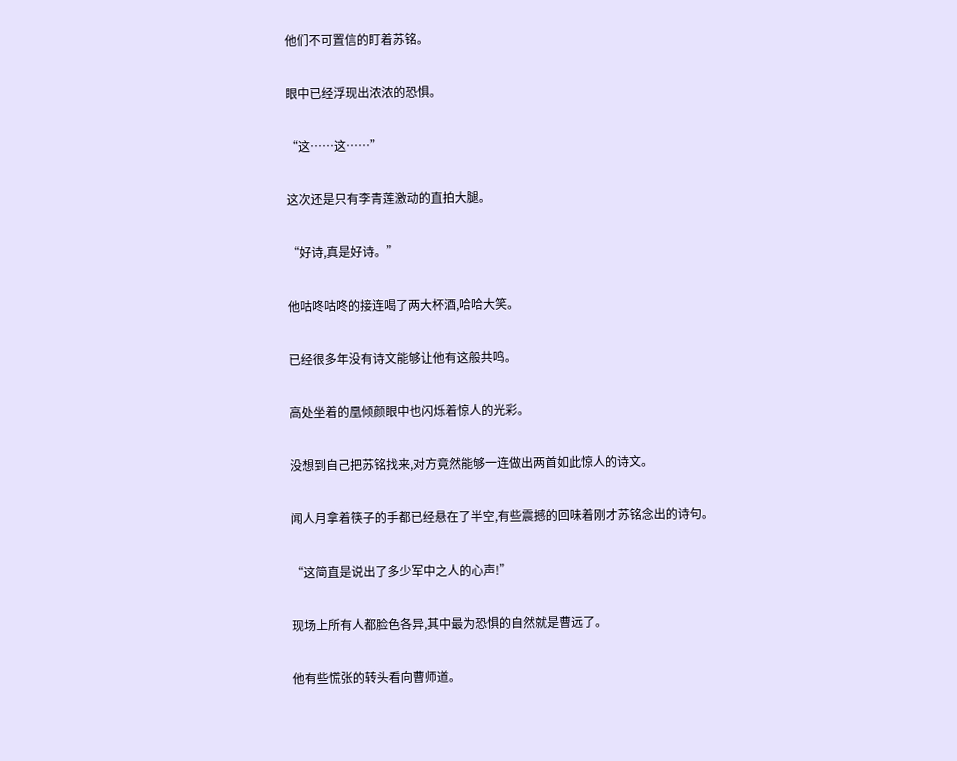他们不可置信的盯着苏铭。

眼中已经浮现出浓浓的恐惧。

“这……这……”

这次还是只有李青莲激动的直拍大腿。

“好诗,真是好诗。”

他咕咚咕咚的接连喝了两大杯酒,哈哈大笑。

已经很多年没有诗文能够让他有这般共鸣。

高处坐着的凰倾颜眼中也闪烁着惊人的光彩。

没想到自己把苏铭找来,对方竟然能够一连做出两首如此惊人的诗文。

闻人月拿着筷子的手都已经悬在了半空,有些震撼的回味着刚才苏铭念出的诗句。

“这简直是说出了多少军中之人的心声!”

现场上所有人都脸色各异,其中最为恐惧的自然就是曹远了。

他有些慌张的转头看向曹师道。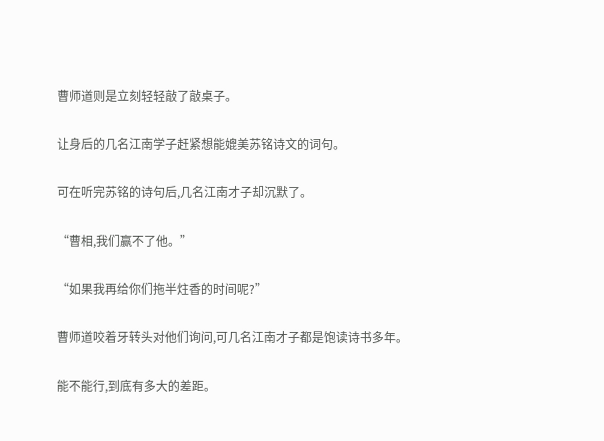曹师道则是立刻轻轻敲了敲桌子。

让身后的几名江南学子赶紧想能媲美苏铭诗文的词句。

可在听完苏铭的诗句后,几名江南才子却沉默了。

“曹相,我们赢不了他。”

“如果我再给你们拖半炷香的时间呢?”

曹师道咬着牙转头对他们询问,可几名江南才子都是饱读诗书多年。

能不能行,到底有多大的差距。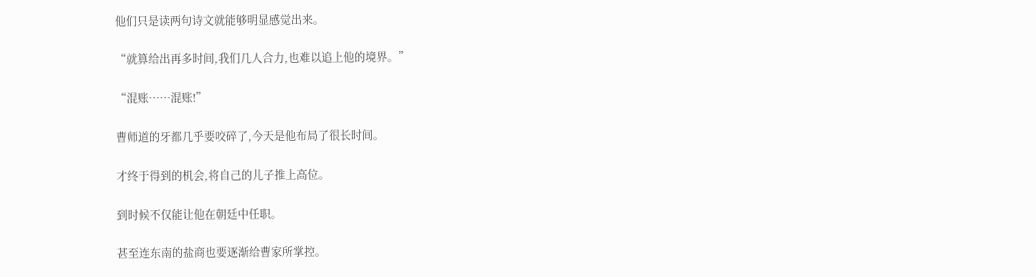他们只是读两句诗文就能够明显感觉出来。

“就算给出再多时间,我们几人合力,也难以追上他的境界。”

“混账……混账!”

曹师道的牙都几乎要咬碎了,今天是他布局了很长时间。

才终于得到的机会,将自己的儿子推上高位。

到时候不仅能让他在朝廷中任职。

甚至连东南的盐商也要逐渐给曹家所掌控。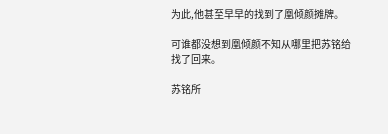为此,他甚至早早的找到了凰倾颜摊牌。

可谁都没想到凰倾颜不知从哪里把苏铭给找了回来。

苏铭所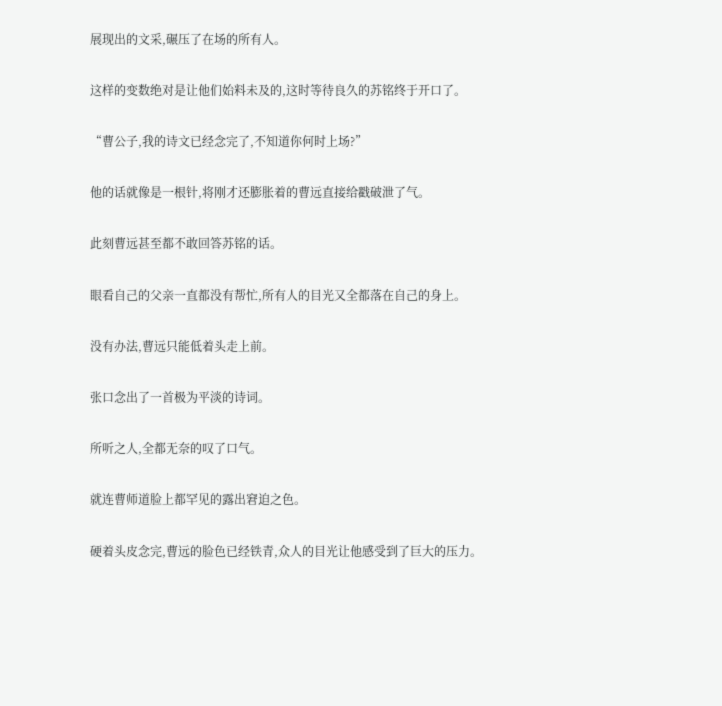展现出的文采,碾压了在场的所有人。

这样的变数绝对是让他们始料未及的,这时等待良久的苏铭终于开口了。

“曹公子,我的诗文已经念完了,不知道你何时上场?”

他的话就像是一根针,将刚才还膨胀着的曹远直接给戳破泄了气。

此刻曹远甚至都不敢回答苏铭的话。

眼看自己的父亲一直都没有帮忙,所有人的目光又全都落在自己的身上。

没有办法,曹远只能低着头走上前。

张口念出了一首极为平淡的诗词。

所听之人,全都无奈的叹了口气。

就连曹师道脸上都罕见的露出窘迫之色。

硬着头皮念完,曹远的脸色已经铁青,众人的目光让他感受到了巨大的压力。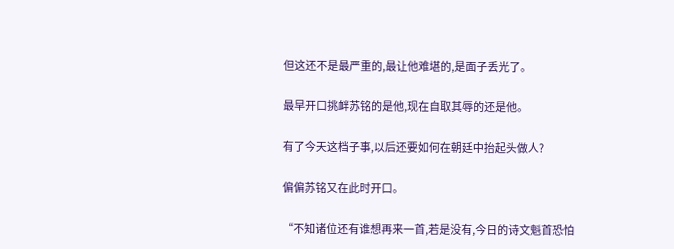但这还不是最严重的,最让他难堪的,是面子丢光了。

最早开口挑衅苏铭的是他,现在自取其辱的还是他。

有了今天这档子事,以后还要如何在朝廷中抬起头做人?

偏偏苏铭又在此时开口。

“不知诸位还有谁想再来一首,若是没有,今日的诗文魁首恐怕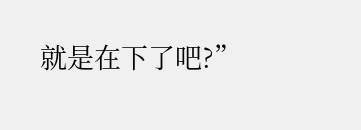就是在下了吧?”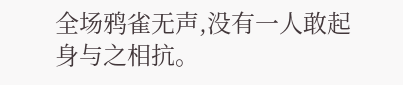全场鸦雀无声,没有一人敢起身与之相抗。